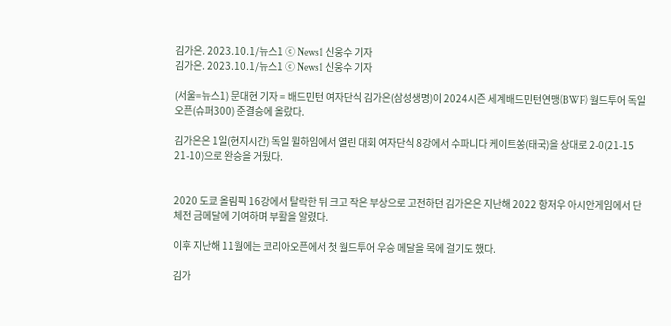김가은. 2023.10.1/뉴스1 ⓒ News1 신웅수 기자
김가은. 2023.10.1/뉴스1 ⓒ News1 신웅수 기자

(서울=뉴스1) 문대현 기자 = 배드민턴 여자단식 김가은(삼성생명)이 2024시즌 세계배드민턴연맹(BWF) 월드투어 독일오픈(슈퍼300) 준결승에 올랐다.

김가은은 1일(현지시간) 독일 뮐하임에서 열린 대회 여자단식 8강에서 수파니다 케이트쏭(태국)을 상대로 2-0(21-15 21-10)으로 완승을 거뒀다.


2020 도쿄 올림픽 16강에서 탈락한 뒤 크고 작은 부상으로 고전하던 김가은은 지난해 2022 항저우 아시안게임에서 단체전 금메달에 기여하며 부활을 알렸다.

이후 지난해 11월에는 코리아오픈에서 첫 월드투어 우승 메달을 목에 걸기도 했다.

김가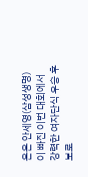은은 안세영(삼성생명)이 빠진 이번 대회에서 강력한 여자단식 우승 후보로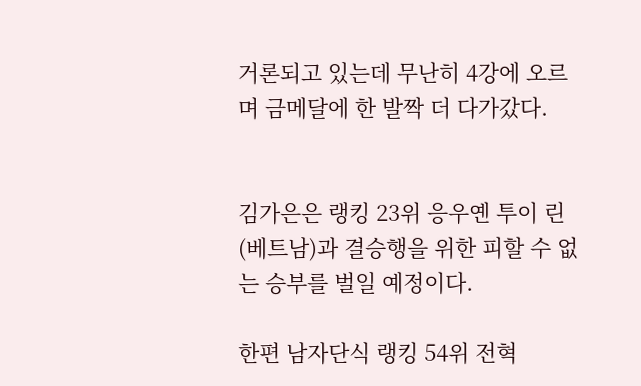거론되고 있는데 무난히 4강에 오르며 금메달에 한 발짝 더 다가갔다.


김가은은 랭킹 23위 응우옌 투이 린(베트남)과 결승행을 위한 피할 수 없는 승부를 벌일 예정이다.

한편 남자단식 랭킹 54위 전혁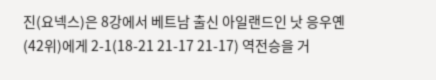진(요넥스)은 8강에서 베트남 출신 아일랜드인 낫 응우옌(42위)에게 2-1(18-21 21-17 21-17) 역전승을 거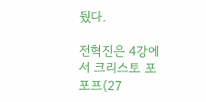뒀다.

전혁진은 4강에서 크리스토 포포프(27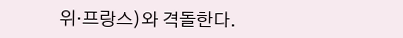위·프랑스)와 격돌한다.